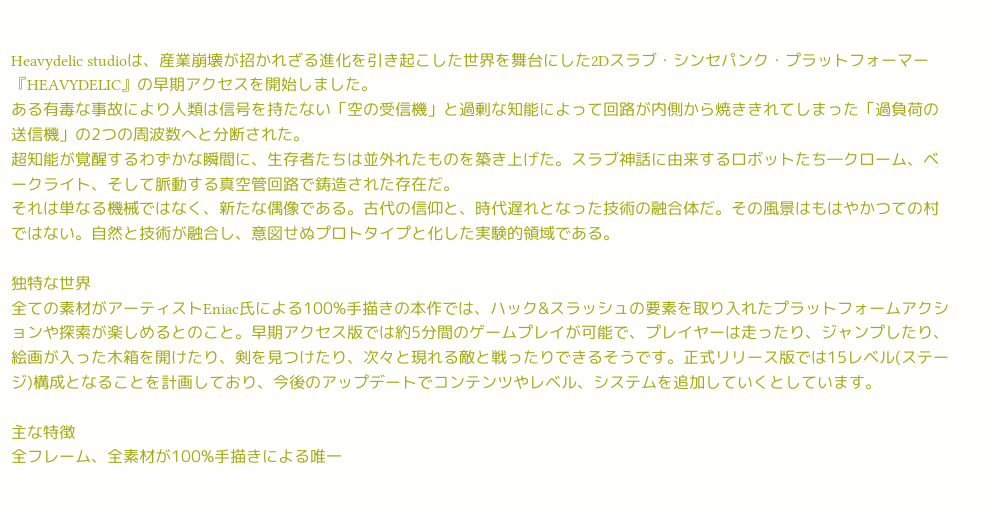Heavydelic studioは、産業崩壊が招かれざる進化を引き起こした世界を舞台にした2Dスラブ・シンセパンク・プラットフォーマー『HEAVYDELIC』の早期アクセスを開始しました。
ある有毒な事故により人類は信号を持たない「空の受信機」と過剰な知能によって回路が内側から焼ききれてしまった「過負荷の送信機」の2つの周波数へと分断された。
超知能が覚醒するわずかな瞬間に、生存者たちは並外れたものを築き上げた。スラブ神話に由来するロボットたち―クローム、ベークライト、そして脈動する真空管回路で鋳造された存在だ。
それは単なる機械ではなく、新たな偶像である。古代の信仰と、時代遅れとなった技術の融合体だ。その風景はもはやかつての村ではない。自然と技術が融合し、意図せぬプロトタイプと化した実験的領域である。

独特な世界
全ての素材がアーティストEniac氏による100%手描きの本作では、ハック&スラッシュの要素を取り入れたプラットフォームアクションや探索が楽しめるとのこと。早期アクセス版では約5分間のゲームプレイが可能で、プレイヤーは走ったり、ジャンプしたり、絵画が入った木箱を開けたり、剣を見つけたり、次々と現れる敵と戦ったりできるそうです。正式リリース版では15レベル(ステージ)構成となることを計画しており、今後のアップデートでコンテンツやレベル、システムを追加していくとしています。

主な特徴
全フレーム、全素材が100%手描きによる唯一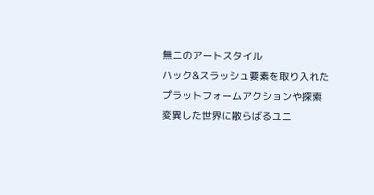無二のアートスタイル
ハック&スラッシュ要素を取り入れたプラットフォームアクションや探索
変異した世界に散らばるユニ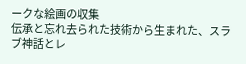ークな絵画の収集
伝承と忘れ去られた技術から生まれた、スラブ神話とレ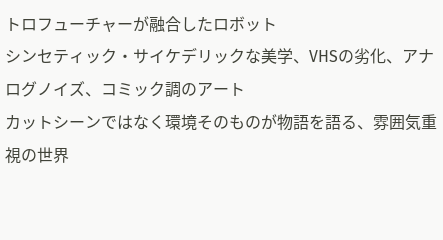トロフューチャーが融合したロボット
シンセティック・サイケデリックな美学、VHSの劣化、アナログノイズ、コミック調のアート
カットシーンではなく環境そのものが物語を語る、雰囲気重視の世界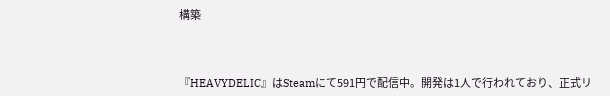構築



『HEAVYDELIC』はSteamにて591円で配信中。開発は1人で行われており、正式リ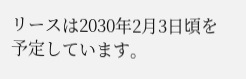リースは2030年2月3日頃を予定しています。